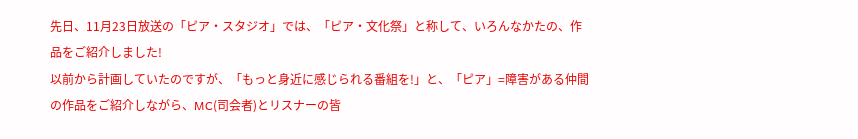先日、11月23日放送の「ピア・スタジオ」では、「ピア・文化祭」と称して、いろんなかたの、作品をご紹介しました!
以前から計画していたのですが、「もっと身近に感じられる番組を!」と、「ピア」=障害がある仲間の作品をご紹介しながら、MC(司会者)とリスナーの皆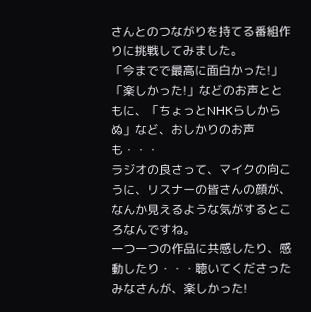さんとのつながりを持てる番組作りに挑戦してみました。
「今までで最高に面白かった!」「楽しかった!」などのお声とともに、「ちょっとNHKらしからぬ」など、おしかりのお声も・・・
ラジオの良さって、マイクの向こうに、リスナーの皆さんの顔が、なんか見えるような気がするところなんですね。
一つ一つの作品に共感したり、感動したり・・・聴いてくださったみなさんが、楽しかった!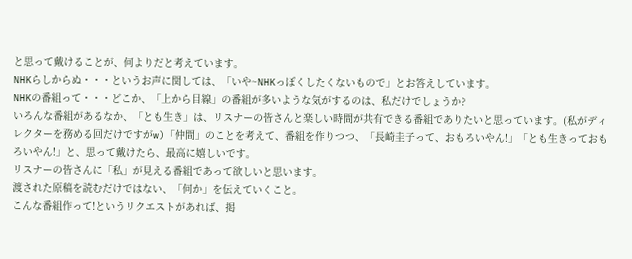と思って戴けることが、何よりだと考えています。
NHKらしからぬ・・・というお声に関しては、「いや~NHKっぽくしたくないもので」とお答えしています。
NHKの番組って・・・どこか、「上から目線」の番組が多いような気がするのは、私だけでしょうか?
いろんな番組があるなか、「とも生き」は、リスナーの皆さんと楽しい時間が共有できる番組でありたいと思っています。(私がディレクターを務める回だけですがw)「仲間」のことを考えて、番組を作りつつ、「長崎圭子って、おもろいやん!」「とも生きっておもろいやん!」と、思って戴けたら、最高に嬉しいです。
リスナーの皆さんに「私」が見える番組であって欲しいと思います。
渡された原稿を読むだけではない、「何か」を伝えていくこと。
こんな番組作って!というリクエストがあれば、掲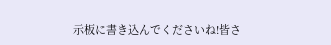示板に書き込んでくださいね!皆さ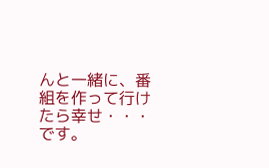んと一緒に、番組を作って行けたら幸せ・・・です。